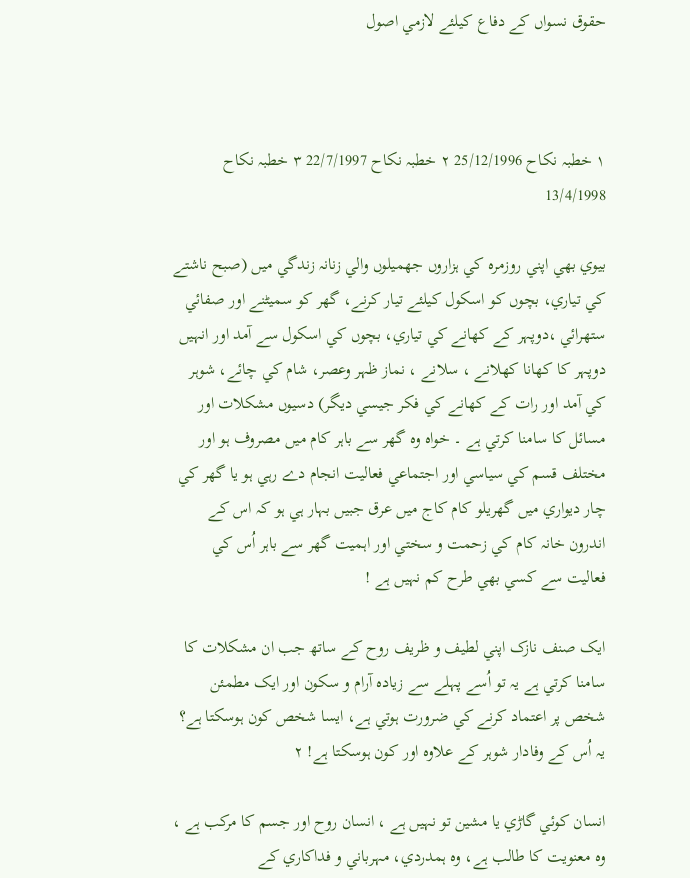حقوق نسواں کے دفاع کيلئے لازمي اصول



١ خطبہ نکاح 25/12/1996 ٢ خطبہ نکاح 22/7/1997 ٣ خطبہ نکاح 13/4/1998

بيوي بھي اپني روزمرہ کي ہزاروں جھميلوں والي زنانہ زندگي ميں (صبح ناشتے کي تياري، بچوں کو اسکول کيلئے تيار کرنے، گھر کو سميٹنے اور صفائي ستھرائي ،دوپہر کے کھانے کي تياري، بچوں کي اسکول سے آمد اور انہيں دوپہر کا کھانا کھلانے ، سلانے ، نماز ظہر وعصر، شام کي چائے، شوہر کي آمد اور رات کے کھانے کي فکر جيسي ديگر) دسيوں مشکلات اور مسائل کا سامنا کرتي ہے ۔ خواہ وہ گھر سے باہر کام ميں مصروف ہو اور مختلف قسم کي سياسي اور اجتماعي فعاليت انجام دے رہي ہو يا گھر کي چار ديواري ميں گھريلو کام کاج ميں عرق جبيں بہار ہي ہو کہ اس کے اندرون خانہ کام کي زحمت و سختي اور اہميت گھر سے باہر اُس کي فعاليت سے کسي بھي طرح کم نہيں ہے !

ايک صنف نازک اپني لطيف و ظريف روح کے ساتھ جب ان مشکلات کا سامنا کرتي ہے یہ تو اُسے پہلے سے زيادہ آرام و سکون اور ايک مطمئن شخص پر اعتماد کرنے کي ضرورت ہوتي ہے، ايسا شخص کون ہوسکتا ہے؟ يہ اُس کے وفادار شوہر کے علاوہ اور کون ہوسکتا ہے! ٢

انسان کوئي گاڑي يا مشين تو نہيں ہے ، انسان روح اور جسم کا مرکب ہے ، وہ معنويت کا طالب ہے، وہ ہمدردي، مہرباني و فداکاري کے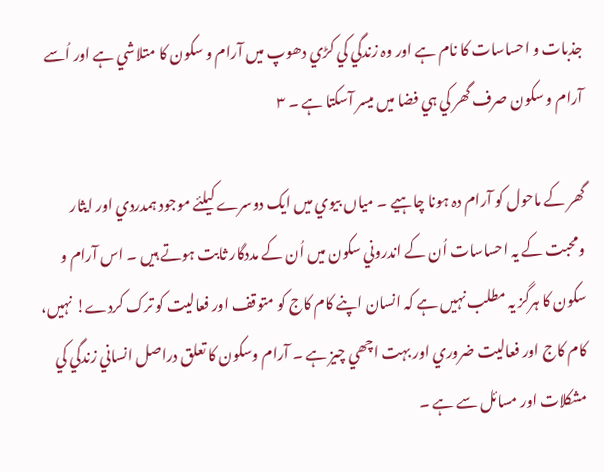جذبات و احساسات کا نام ہے اور وہ زندگي کي کڑي دھوپ ميں آرام و سکون کا متلاشي ہے اور اُسے آرام و سکون صرف گھر کي ہي فضا ميں ميسر آسکتا ہے ۔ ٣

گھر کے ماحول کو آرام دہ ہونا چاہيے ۔ مياں بيوي ميں ايک دوسرے کيلئے موجود ہمدردي اور ايثار ومحبت کے يہ احساسات اُن کے اندروني سکون ميں اُن کے مددگار ثابت ہوتے ہيں ۔ اس آرام و سکون کا ہرگز يہ مطلب نہيں ہے کہ انسان اپنے کام کاج کو متوقف اور فعاليت کو ترک کردے! نہيں، کام کاج اور فعاليت ضروري اور بہت اچھي چيز ہے ۔ آرام وسکون کا تعلق دراصل انساني زندگي کي مشکلات اور مسائل سے ہے ۔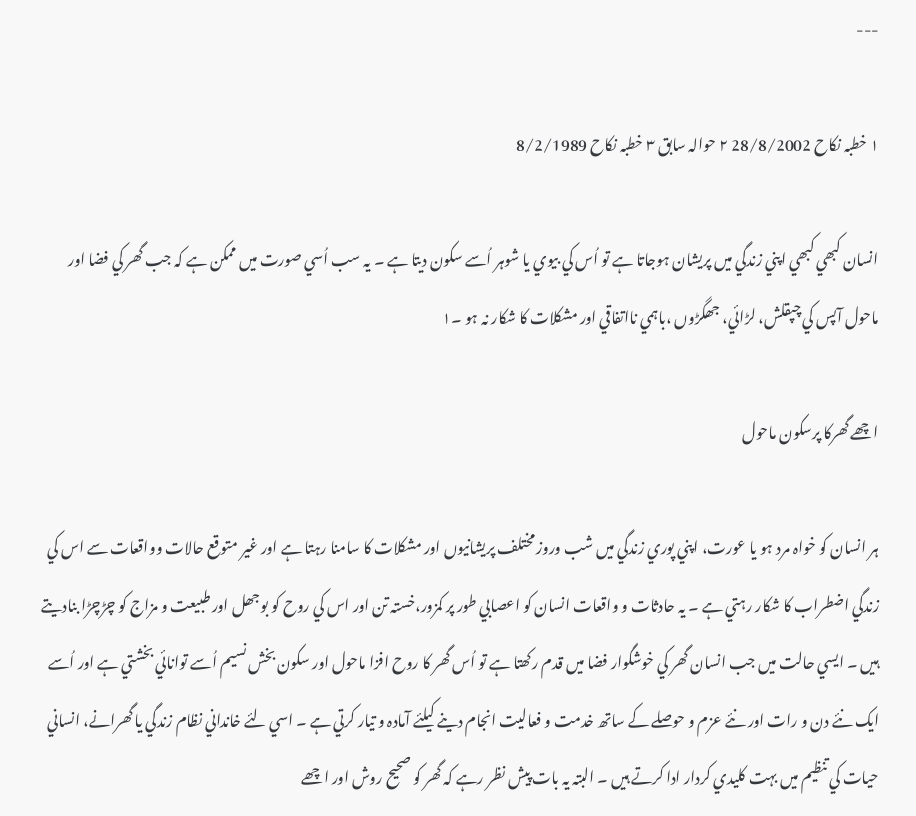---

١ خطبہ نکاح 28/8/2002 ٢ حوالہ سابق ٣ خطبہ نکاح 8/2/1989

انسان کبھي کبھي اپني زندگي ميں پريشان ہوجاتا ہے تو اُس کي بيوي يا شوہر اُسے سکون ديتا ہے ۔ يہ سب اُسي صورت ميں ممکن ہے کہ جب گھر کي فضا اور ماحول آپس کي چپقلش، لڑائي، جھگڑوں ،باہمي نااتفاقي اور مشکلات کا شکار نہ ہو ۔١

اچھے گھرکا پرسکون ماحول

ہر انسان کو خواہ مرد ہو يا عورت، اپني پوري زندگي ميں شب وروز مختلف پريشانيوں اور مشکلات کا سامنا رہتا ہے اور غير متوقع حالات وواقعات سے اس کي زندگي اضطراب کا شکار رہتي ہے ۔ يہ حادثات و واقعات انسان کو اعصابي طور پر کمزور،خستہ تن اور اس کي روح کو بوجھل اور طبيعت و مزاج کو چڑچڑا بناديتے ہيں ۔ ايسي حالت ميں جب انسان گھر کي خوشگوار فضا ميں قدم رکھتا ہے تو اُس گھر کا روح افزا ماحول اور سکون بخش نسيم اُسے توانائي بخشتي ہے اور اُسے ايک نئے دن و رات اور نئے عزم و حوصلے کے ساتھ خدمت و فعاليت انجام دينے کيلئے آمادہ و تيار کرتي ہے ۔ اسي لئے خانداني نظام زندگي يا گھرانے، انساني حيات کي تنظيم ميں بہت کليدي کردار ادا کرتے ہیں ۔ البتہ يہ بات پيش نظر رہے کہ گھر کو صحيح روش اور اچھے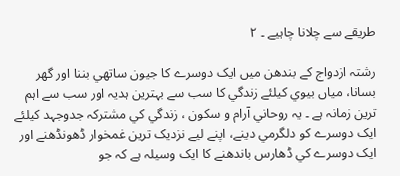طريقے سے چلانا چاہيے ۔ ٢

رشتہ ازدواج کے بندھن ميں ايک دوسرے کا جيون ساتھي بننا اور گھر بسانا، مياں بيوي کيلئے زندگي کا سب سے بہترين ہديہ اور سب سے اہم ترين زمانہ ہے ۔ يہ روحاني آرام و سکون ، زندگي کي مشترکہ جدوجہد کيلئے ايک دوسرے کو دلگرمي دينے، اپنے ليے نزديک ترين غمخوار ڈھونڈھنے اور ايک دوسرے کي ڈھارس باندھنے کا ايک وسيلہ ہے کہ جو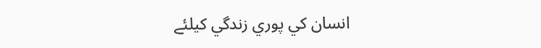انسان کي پوري زندگي کيلئے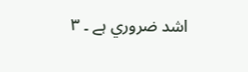اشد ضروري ہے ۔ ٣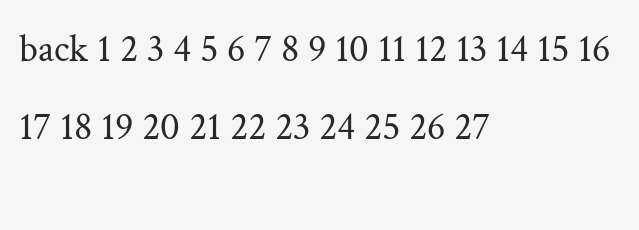back 1 2 3 4 5 6 7 8 9 10 11 12 13 14 15 16 17 18 19 20 21 22 23 24 25 26 27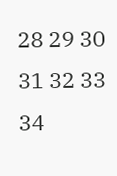28 29 30 31 32 33 34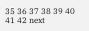35 36 37 38 39 40 41 42 next